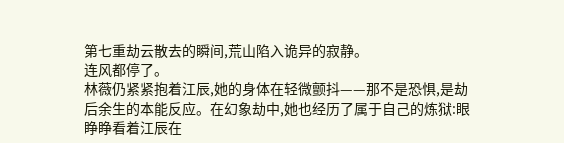第七重劫云散去的瞬间,荒山陷入诡异的寂静。
连风都停了。
林薇仍紧紧抱着江辰,她的身体在轻微颤抖——那不是恐惧,是劫后余生的本能反应。在幻象劫中,她也经历了属于自己的炼狱:眼睁睁看着江辰在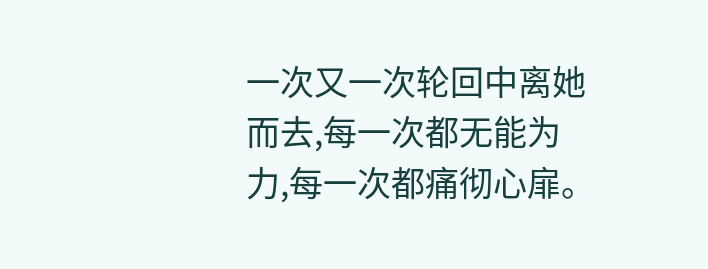一次又一次轮回中离她而去,每一次都无能为力,每一次都痛彻心扉。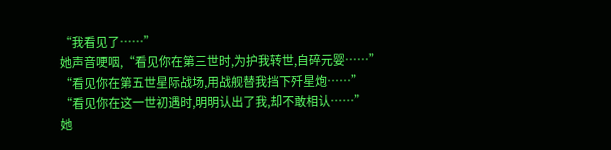“我看见了……”
她声音哽咽,“看见你在第三世时,为护我转世,自碎元婴……”
“看见你在第五世星际战场,用战舰替我挡下歼星炮……”
“看见你在这一世初遇时,明明认出了我,却不敢相认……”
她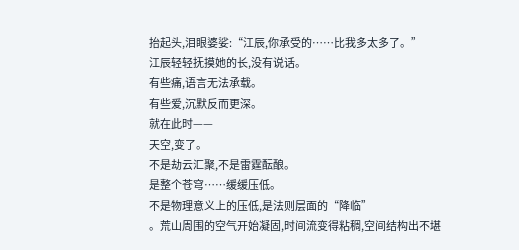抬起头,泪眼婆娑:“江辰,你承受的……比我多太多了。”
江辰轻轻抚摸她的长,没有说话。
有些痛,语言无法承载。
有些爱,沉默反而更深。
就在此时——
天空,变了。
不是劫云汇聚,不是雷霆酝酿。
是整个苍穹……缓缓压低。
不是物理意义上的压低,是法则层面的“降临”
。荒山周围的空气开始凝固,时间流变得粘稠,空间结构出不堪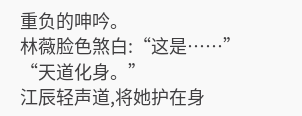重负的呻吟。
林薇脸色煞白:“这是……”
“天道化身。”
江辰轻声道,将她护在身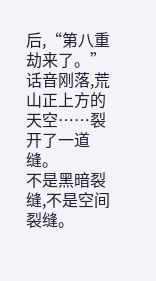后,“第八重劫来了。”
话音刚落,荒山正上方的天空……裂开了一道缝。
不是黑暗裂缝,不是空间裂缝。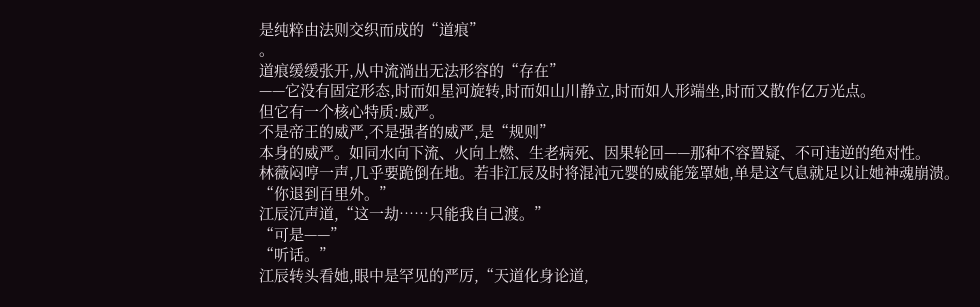是纯粹由法则交织而成的“道痕”
。
道痕缓缓张开,从中流淌出无法形容的“存在”
——它没有固定形态,时而如星河旋转,时而如山川静立,时而如人形端坐,时而又散作亿万光点。
但它有一个核心特质:威严。
不是帝王的威严,不是强者的威严,是“规则”
本身的威严。如同水向下流、火向上燃、生老病死、因果轮回——那种不容置疑、不可违逆的绝对性。
林薇闷哼一声,几乎要跪倒在地。若非江辰及时将混沌元婴的威能笼罩她,单是这气息就足以让她神魂崩溃。
“你退到百里外。”
江辰沉声道,“这一劫……只能我自己渡。”
“可是——”
“听话。”
江辰转头看她,眼中是罕见的严厉,“天道化身论道,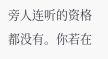旁人连听的资格都没有。你若在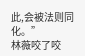此,会被法则同化。”
林薇咬了咬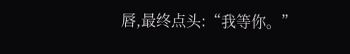唇,最终点头:“我等你。”